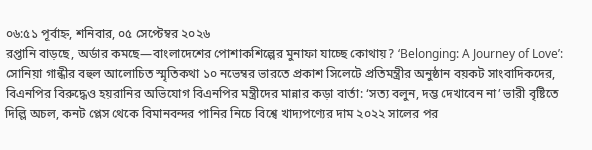০৬:৫১ পূর্বাহ্ন, শনিবার, ০৫ সেপ্টেম্বর ২০২৬
রপ্তানি বাড়ছে, অর্ডার কমছে—বাংলাদেশের পোশাকশিল্পের মুনাফা যাচ্ছে কোথায়? ‘Belonging: A Journey of Love’: সোনিয়া গান্ধীর বহুল আলোচিত স্মৃতিকথা ১০ নভেম্বর ভারতে প্রকাশ সিলেটে প্রতিমন্ত্রীর অনুষ্ঠান বয়কট সাংবাদিকদের, বিএনপির বিরুদ্ধেও হয়রানির অভিযোগ বিএনপির মন্ত্রীদের মান্নার কড়া বার্তা: ‘সত্য বলুন, দম্ভ দেখাবেন না’ ভারী বৃষ্টিতে দিল্লি অচল, কনট প্লেস থেকে বিমানবন্দর পানির নিচে বিশ্বে খাদ্যপণ্যের দাম ২০২২ সালের পর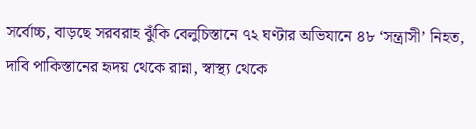সর্বোচ্চ, বাড়ছে সরবরাহ ঝুঁকি বেলুচিস্তানে ৭২ ঘণ্টার অভিযানে ৪৮ ‘সন্ত্রাসী’ নিহত, দাবি পাকিস্তানের হৃদয় থেকে রান্না, স্বাস্থ্য থেকে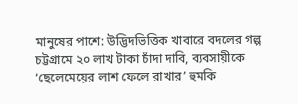মানুষের পাশে: উদ্ভিদভিত্তিক খাবারে বদলের গল্প চট্টগ্রামে ২০ লাখ টাকা চাঁদা দাবি, ব্যবসায়ীকে ‘ছেলেমেয়ের লাশ ফেলে রাখার’ হুমকি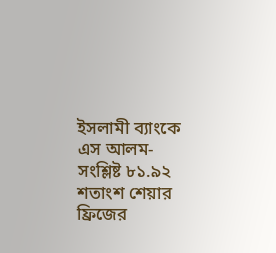ইসলামী ব্যাংকে এস আলম-সংশ্লিষ্ট ৮১.৯২ শতাংশ শেয়ার ফ্রিজের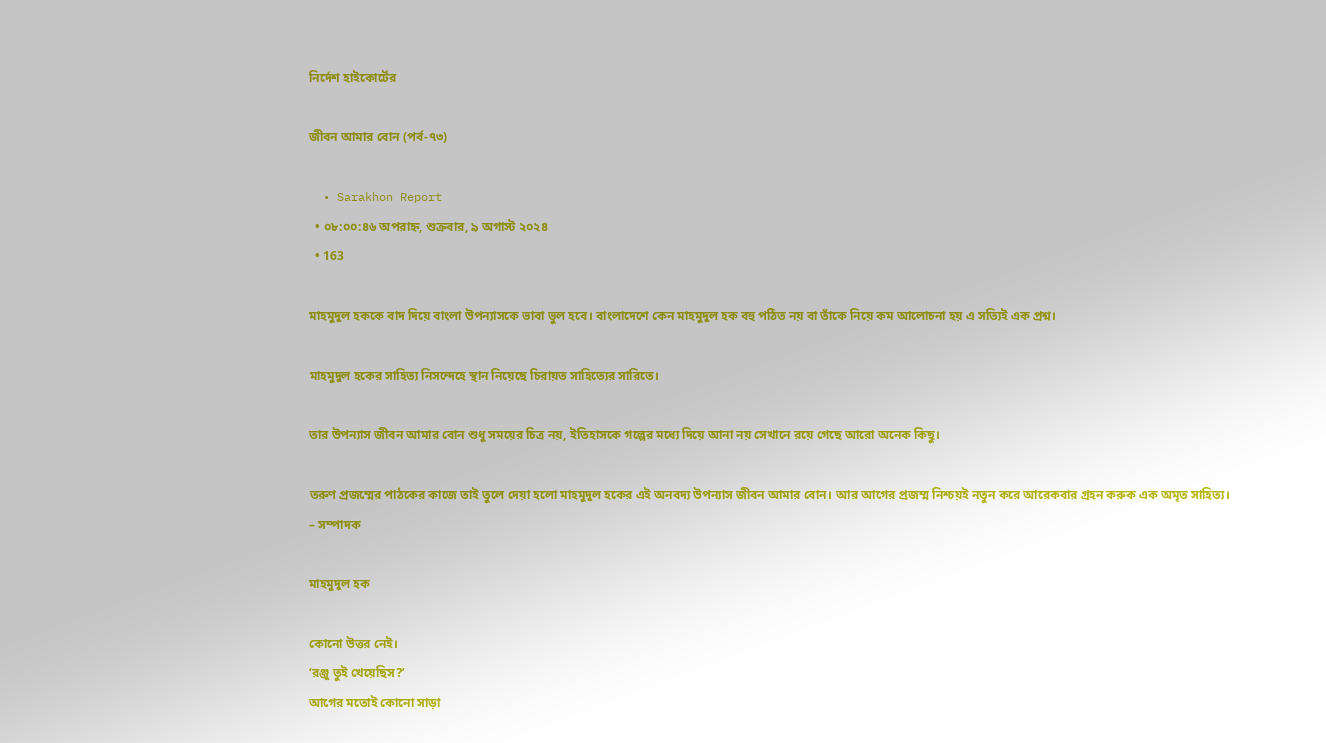নির্দেশ হাইকোর্টের

জীবন আমার বোন (পর্ব-৭৩)

  • Sarakhon Report
  • ০৮:০০:৪৬ অপরাহ্ন, শুক্রবার, ৯ অগাস্ট ২০২৪
  • 163

মাহমুদুল হককে বাদ দিয়ে বাংলা উপন্যাসকে ভাবা ভুল হবে। বাংলাদেশে কেন মাহমুদুল হক বহু পঠিত নয় বা তাঁকে নিয়ে কম আলোচনা হয় এ সত্যিই এক প্রশ্ন।

মাহমুদুল হকের সাহিত্য নিসন্দেহে স্থান নিয়েছে চিরায়ত সাহিত্যের সারিতে।

তার উপন্যাস জীবন আমার বোন শুধু সময়ের চিত্র নয়, ইতিহাসকে গল্পের মধ্যে দিয়ে আনা নয় সেখানে রয়ে গেছে আরো অনেক কিছু।

তরুণ প্রজম্মের পাঠকের কাজে তাই তুলে দেয়া হলো মাহমুদুল হকের এই অনবদ্য উপন্যাস জীবন আমার বোন। আর আগের প্রজম্ম নিশ্চয়ই নতুন করে আরেকবার গ্রহন করুক এক অমৃত সাহিত্য। – সম্পাদক

মাহমুদুল হক

কোনো উত্তর নেই।
‘রঞ্জু তুই খেয়েছিস?’
আগের মতোই কোনো সাড়া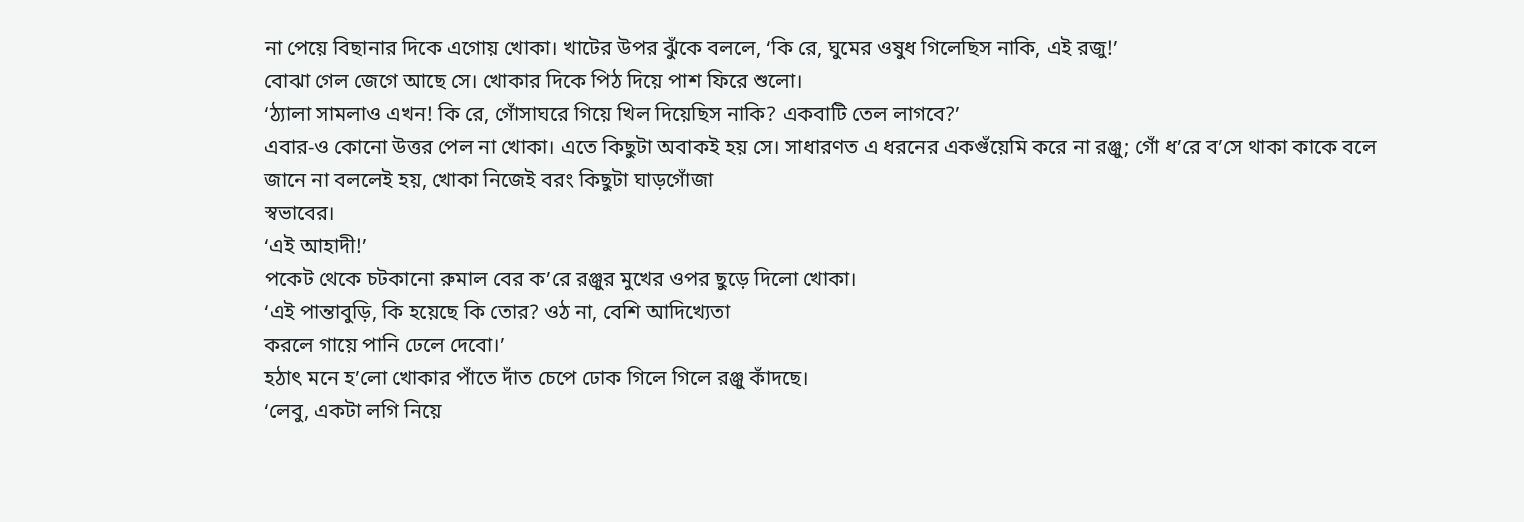না পেয়ে বিছানার দিকে এগোয় খোকা। খাটের উপর ঝুঁকে বললে, ‘কি রে, ঘুমের ওষুধ গিলেছিস নাকি, এই রজু!’
বোঝা গেল জেগে আছে সে। খোকার দিকে পিঠ দিয়ে পাশ ফিরে শুলো।
‘ঠ্যালা সামলাও এখন! কি রে, গোঁসাঘরে গিয়ে খিল দিয়েছিস নাকি? একবাটি তেল লাগবে?’
এবার-ও কোনো উত্তর পেল না খোকা। এতে কিছুটা অবাকই হয় সে। সাধারণত এ ধরনের একগুঁয়েমি করে না রঞ্জু; গোঁ ধ’রে ব’সে থাকা কাকে বলে জানে না বললেই হয়, খোকা নিজেই বরং কিছুটা ঘাড়গোঁজা
স্বভাবের।
‘এই আহাদী!’
পকেট থেকে চটকানো রুমাল বের ক’রে রঞ্জুর মুখের ওপর ছুড়ে দিলো খোকা।
‘এই পান্তাবুড়ি, কি হয়েছে কি তোর? ওঠ না, বেশি আদিখ্যেতা
করলে গায়ে পানি ঢেলে দেবো।’
হঠাৎ মনে হ’লো খোকার পাঁতে দাঁত চেপে ঢোক গিলে গিলে রঞ্জু কাঁদছে।
‘লেবু, একটা লগি নিয়ে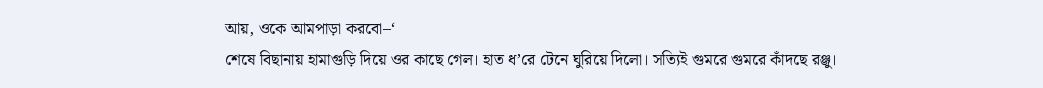আয়, ওকে আমপাড়া করবো–‘
শেষে বিছানায় হামাগুড়ি দিয়ে ওর কাছে গেল। হাত ধ’রে টেনে ঘুরিয়ে দিলো। সত্যিই গুমরে গুমরে কাঁদছে রঞ্জু।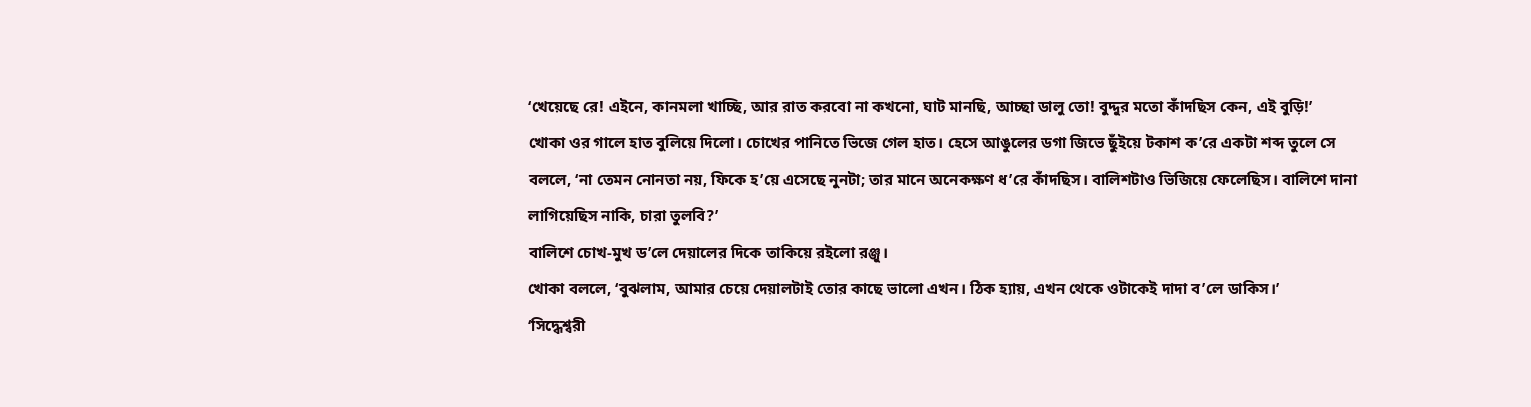‘খেয়েছে রে! এইনে, কানমলা খাচ্ছি, আর রাত করবো না কখনো, ঘাট মানছি, আচ্ছা ডালু তো! বুদ্দুর মতো কাঁদছিস কেন, এই বুড়ি!’
খোকা ওর গালে হাত বুলিয়ে দিলো। চোখের পানিতে ভিজে গেল হাত। হেসে আঙুলের ডগা জিভে ছুঁইয়ে টকাশ ক’রে একটা শব্দ তুলে সে বললে, ‘না তেমন নোনতা নয়, ফিকে হ’য়ে এসেছে নুনটা; তার মানে অনেকক্ষণ ধ’রে কাঁদছিস। বালিশটাও ভিজিয়ে ফেলেছিস। বালিশে দানা লাগিয়েছিস নাকি, চারা তুলবি?’
বালিশে চোখ-মুখ ড’লে দেয়ালের দিকে তাকিয়ে রইলো রঞ্জু।
খোকা বললে, ‘বুঝলাম, আমার চেয়ে দেয়ালটাই তোর কাছে ভালো এখন। ঠিক হ্যায়, এখন থেকে ওটাকেই দাদা ব’লে ডাকিস।’
‘সিদ্ধেশ্বরী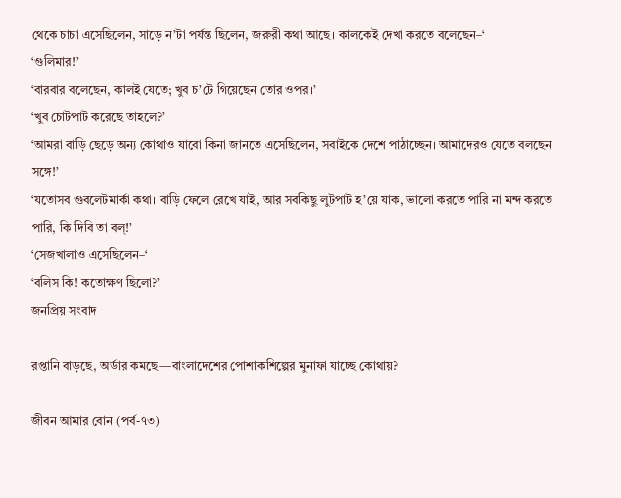থেকে চাচা এসেছিলেন, সাড়ে ন’টা পর্যন্ত ছিলেন, জরুরী কথা আছে। কালকেই দেখা করতে বলেছেন–‘
‘গুলিমার!’
‘বারবার বলেছেন, কালই যেতে; খুব চ’টে গিয়েছেন তোর ওপর।’
‘খুব চোটপাট করেছে তাহলে?’
‘আমরা বাড়ি ছেড়ে অন্য কোথাও যাবো কিনা জানতে এসেছিলেন, সবাইকে দেশে পাঠাচ্ছেন। আমাদেরও যেতে বলছেন সঙ্গে!’
‘যতোসব গুবলেটমার্কা কথা। বাড়ি ফেলে রেখে যাই, আর সবকিছু লুটপাট হ’য়ে যাক, ভালো করতে পারি না মন্দ করতে পারি, কি দিবি তা বল্!’
‘সেজখালাও এসেছিলেন–‘
‘বলিস কি! কতোক্ষণ ছিলো?’
জনপ্রিয় সংবাদ

রপ্তানি বাড়ছে, অর্ডার কমছে—বাংলাদেশের পোশাকশিল্পের মুনাফা যাচ্ছে কোথায়?

জীবন আমার বোন (পর্ব-৭৩)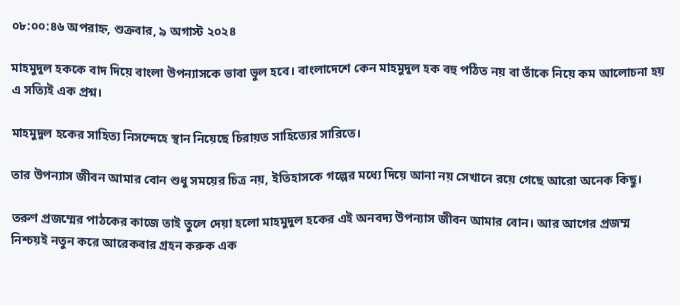০৮:০০:৪৬ অপরাহ্ন, শুক্রবার, ৯ অগাস্ট ২০২৪

মাহমুদুল হককে বাদ দিয়ে বাংলা উপন্যাসকে ভাবা ভুল হবে। বাংলাদেশে কেন মাহমুদুল হক বহু পঠিত নয় বা তাঁকে নিয়ে কম আলোচনা হয় এ সত্যিই এক প্রশ্ন।

মাহমুদুল হকের সাহিত্য নিসন্দেহে স্থান নিয়েছে চিরায়ত সাহিত্যের সারিতে।

তার উপন্যাস জীবন আমার বোন শুধু সময়ের চিত্র নয়, ইতিহাসকে গল্পের মধ্যে দিয়ে আনা নয় সেখানে রয়ে গেছে আরো অনেক কিছু।

তরুণ প্রজম্মের পাঠকের কাজে তাই তুলে দেয়া হলো মাহমুদুল হকের এই অনবদ্য উপন্যাস জীবন আমার বোন। আর আগের প্রজম্ম নিশ্চয়ই নতুন করে আরেকবার গ্রহন করুক এক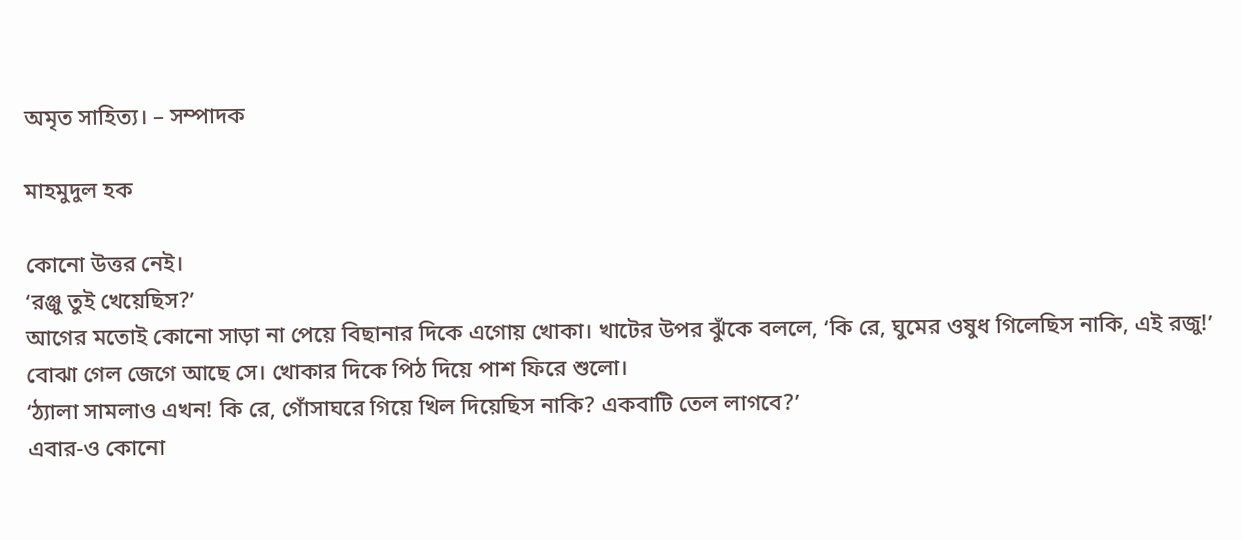অমৃত সাহিত্য। – সম্পাদক

মাহমুদুল হক

কোনো উত্তর নেই।
‘রঞ্জু তুই খেয়েছিস?’
আগের মতোই কোনো সাড়া না পেয়ে বিছানার দিকে এগোয় খোকা। খাটের উপর ঝুঁকে বললে, ‘কি রে, ঘুমের ওষুধ গিলেছিস নাকি, এই রজু!’
বোঝা গেল জেগে আছে সে। খোকার দিকে পিঠ দিয়ে পাশ ফিরে শুলো।
‘ঠ্যালা সামলাও এখন! কি রে, গোঁসাঘরে গিয়ে খিল দিয়েছিস নাকি? একবাটি তেল লাগবে?’
এবার-ও কোনো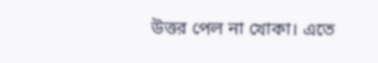উত্তর পেল না খোকা। এতে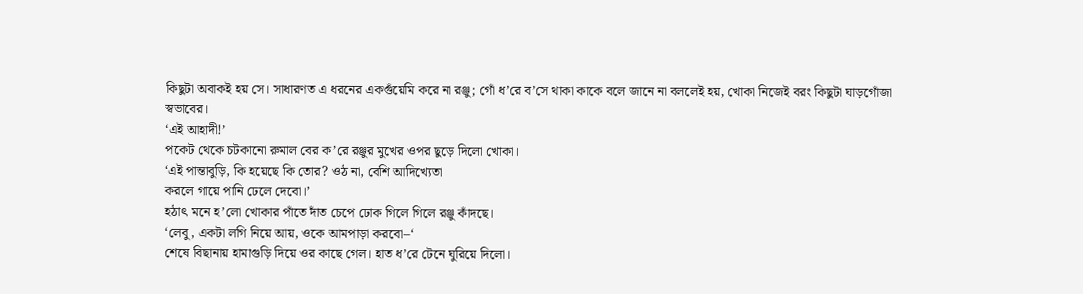কিছুটা অবাকই হয় সে। সাধারণত এ ধরনের একগুঁয়েমি করে না রঞ্জু; গোঁ ধ’রে ব’সে থাকা কাকে বলে জানে না বললেই হয়, খোকা নিজেই বরং কিছুটা ঘাড়গোঁজা
স্বভাবের।
‘এই আহাদী!’
পকেট থেকে চটকানো রুমাল বের ক’রে রঞ্জুর মুখের ওপর ছুড়ে দিলো খোকা।
‘এই পান্তাবুড়ি, কি হয়েছে কি তোর? ওঠ না, বেশি আদিখ্যেতা
করলে গায়ে পানি ঢেলে দেবো।’
হঠাৎ মনে হ’লো খোকার পাঁতে দাঁত চেপে ঢোক গিলে গিলে রঞ্জু কাঁদছে।
‘লেবু, একটা লগি নিয়ে আয়, ওকে আমপাড়া করবো–‘
শেষে বিছানায় হামাগুড়ি দিয়ে ওর কাছে গেল। হাত ধ’রে টেনে ঘুরিয়ে দিলো।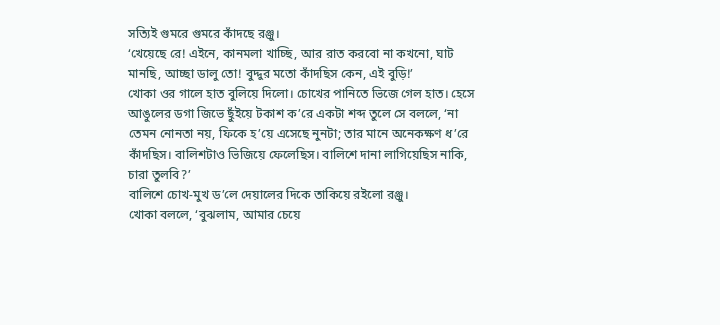সত্যিই গুমরে গুমরে কাঁদছে রঞ্জু।
‘খেয়েছে রে! এইনে, কানমলা খাচ্ছি, আর রাত করবো না কখনো, ঘাট মানছি, আচ্ছা ডালু তো! বুদ্দুর মতো কাঁদছিস কেন, এই বুড়ি!’
খোকা ওর গালে হাত বুলিয়ে দিলো। চোখের পানিতে ভিজে গেল হাত। হেসে আঙুলের ডগা জিভে ছুঁইয়ে টকাশ ক’রে একটা শব্দ তুলে সে বললে, ‘না তেমন নোনতা নয়, ফিকে হ’য়ে এসেছে নুনটা; তার মানে অনেকক্ষণ ধ’রে কাঁদছিস। বালিশটাও ভিজিয়ে ফেলেছিস। বালিশে দানা লাগিয়েছিস নাকি, চারা তুলবি?’
বালিশে চোখ-মুখ ড’লে দেয়ালের দিকে তাকিয়ে রইলো রঞ্জু।
খোকা বললে, ‘বুঝলাম, আমার চেয়ে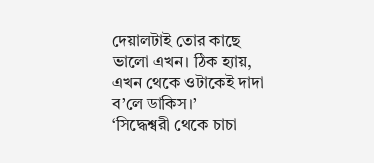দেয়ালটাই তোর কাছে ভালো এখন। ঠিক হ্যায়, এখন থেকে ওটাকেই দাদা ব’লে ডাকিস।’
‘সিদ্ধেশ্বরী থেকে চাচা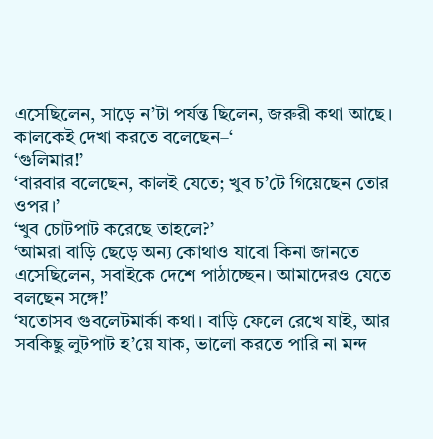এসেছিলেন, সাড়ে ন’টা পর্যন্ত ছিলেন, জরুরী কথা আছে। কালকেই দেখা করতে বলেছেন–‘
‘গুলিমার!’
‘বারবার বলেছেন, কালই যেতে; খুব চ’টে গিয়েছেন তোর ওপর।’
‘খুব চোটপাট করেছে তাহলে?’
‘আমরা বাড়ি ছেড়ে অন্য কোথাও যাবো কিনা জানতে এসেছিলেন, সবাইকে দেশে পাঠাচ্ছেন। আমাদেরও যেতে বলছেন সঙ্গে!’
‘যতোসব গুবলেটমার্কা কথা। বাড়ি ফেলে রেখে যাই, আর সবকিছু লুটপাট হ’য়ে যাক, ভালো করতে পারি না মন্দ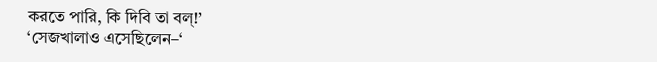করতে পারি, কি দিবি তা বল্!’
‘সেজখালাও এসেছিলেন–‘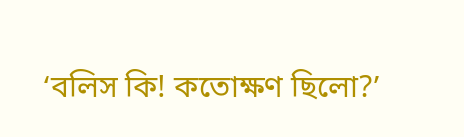‘বলিস কি! কতোক্ষণ ছিলো?’